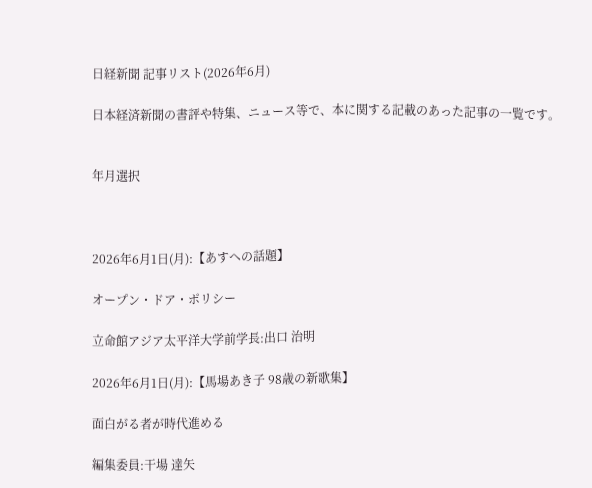日経新聞 記事リスト(2026年6月)

日本経済新聞の書評や特集、ニュース等で、本に関する記載のあった記事の一覧です。


年月選択



2026年6月1日(月):【あすへの話題】

オープン・ドア・ポリシー

立命館アジア太平洋大学前学長:出口 治明

2026年6月1日(月):【馬場あき子 98歳の新歌集】

面白がる者が時代進める

編集委員:干場 達矢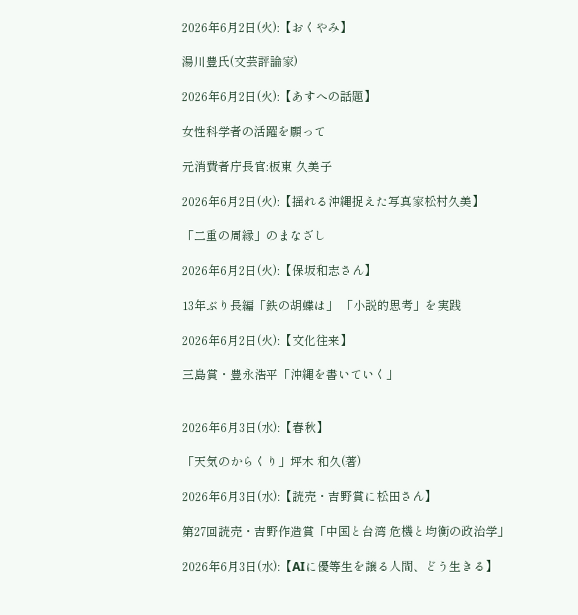2026年6月2日(火):【おくやみ】

湯川豊氏(文芸評論家)

2026年6月2日(火):【あすへの話題】

女性科学者の活躍を願って

元消費者庁長官:板東 久美子

2026年6月2日(火):【揺れる沖縄捉えた写真家松村久美】

「二重の周縁」のまなざし

2026年6月2日(火):【保坂和志さん】

13年ぶり長編「鉄の胡蝶は」 「小説的思考」を実践

2026年6月2日(火):【文化往来】

三島賞・豊永浩平「沖縄を書いていく」


2026年6月3日(水):【春秋】

「天気のからくり」坪木 和久(著)

2026年6月3日(水):【読売・吉野賞に松田さん】

第27回読売・吉野作造賞「中国と台湾 危機と均衡の政治学」

2026年6月3日(水):【AIに優等生を譲る人間、どう生きる】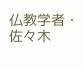仏教学者・佐々木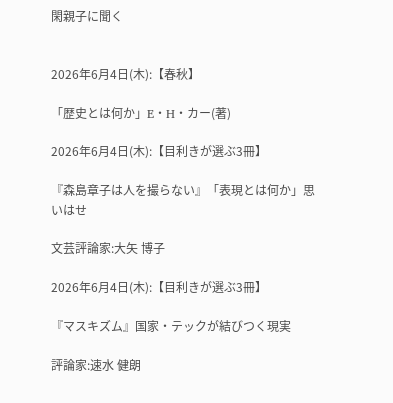閑親子に聞く


2026年6月4日(木):【春秋】

「歴史とは何か」E・H・カー(著)

2026年6月4日(木):【目利きが選ぶ3冊】

『森島章子は人を撮らない』「表現とは何か」思いはせ

文芸評論家:大矢 博子

2026年6月4日(木):【目利きが選ぶ3冊】

『マスキズム』国家・テックが結びつく現実

評論家:速水 健朗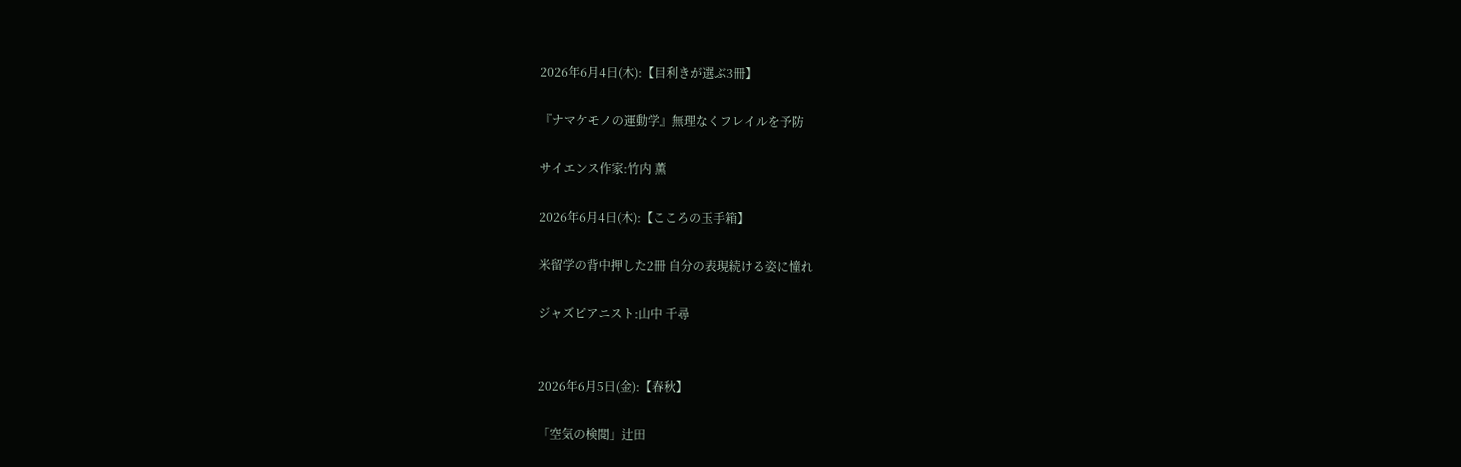2026年6月4日(木):【目利きが選ぶ3冊】

『ナマケモノの運動学』無理なくフレイルを予防

サイエンス作家:竹内 薫

2026年6月4日(木):【こころの玉手箱】

米留学の背中押した2冊 自分の表現続ける姿に憧れ

ジャズピアニスト:山中 千尋


2026年6月5日(金):【春秋】

「空気の検閲」辻田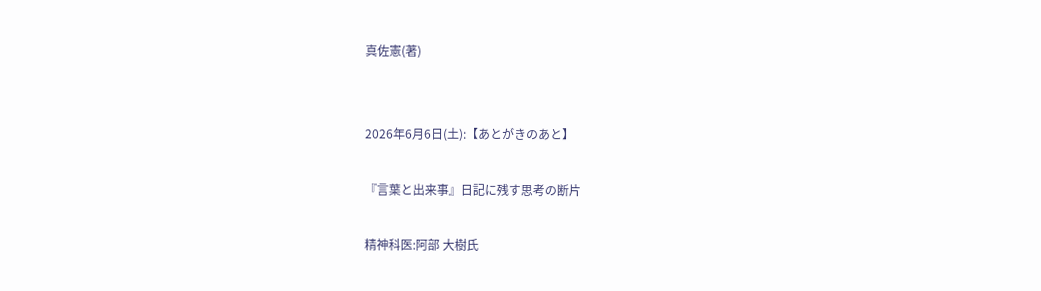真佐憲(著)


2026年6月6日(土):【あとがきのあと】

『言葉と出来事』日記に残す思考の断片

精神科医:阿部 大樹氏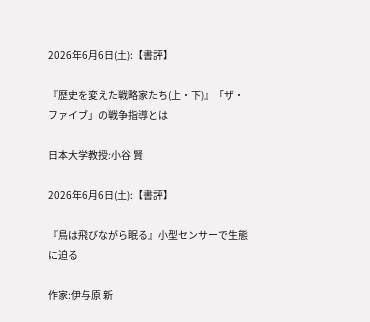2026年6月6日(土):【書評】

『歴史を変えた戦略家たち(上・下)』「ザ・ファイブ」の戦争指導とは

日本大学教授:小谷 賢

2026年6月6日(土):【書評】

『鳥は飛びながら眠る』小型センサーで生態に迫る

作家:伊与原 新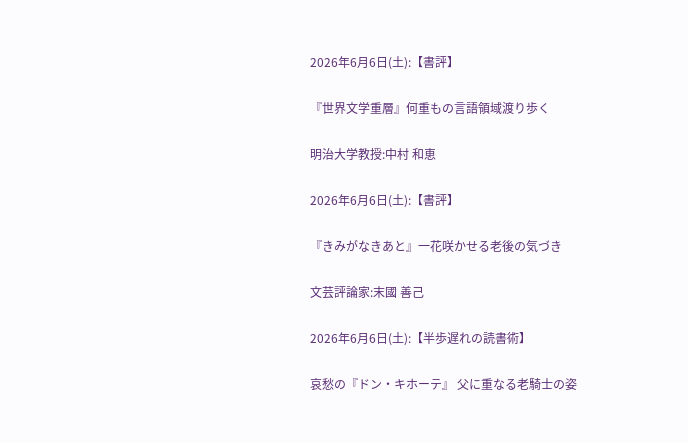2026年6月6日(土):【書評】

『世界文学重層』何重もの言語領域渡り歩く

明治大学教授:中村 和恵

2026年6月6日(土):【書評】

『きみがなきあと』一花咲かせる老後の気づき

文芸評論家:末國 善己

2026年6月6日(土):【半歩遅れの読書術】

哀愁の『ドン・キホーテ』 父に重なる老騎士の姿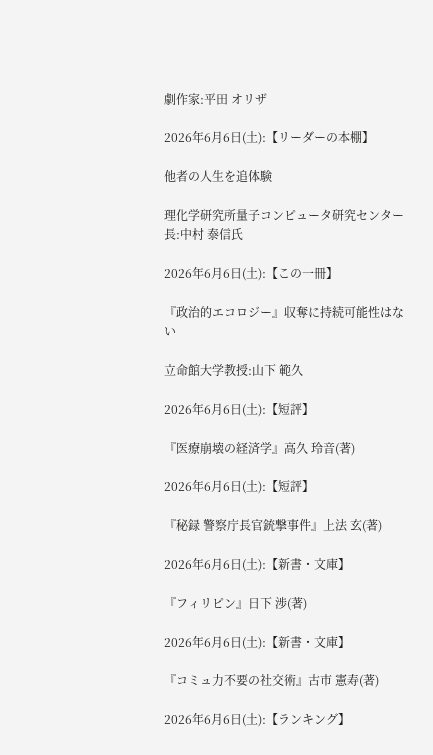劇作家:平田 オリザ

2026年6月6日(土):【リーダーの本棚】

他者の人生を追体験

理化学研究所量子コンピュータ研究センター長:中村 泰信氏

2026年6月6日(土):【この一冊】

『政治的エコロジー』収奪に持続可能性はない

立命館大学教授:山下 範久

2026年6月6日(土):【短評】

『医療崩壊の経済学』高久 玲音(著)

2026年6月6日(土):【短評】

『秘録 警察庁長官銃撃事件』上法 玄(著)

2026年6月6日(土):【新書・文庫】

『フィリピン』日下 渉(著)

2026年6月6日(土):【新書・文庫】

『コミュ力不要の社交術』古市 憲寿(著)

2026年6月6日(土):【ランキング】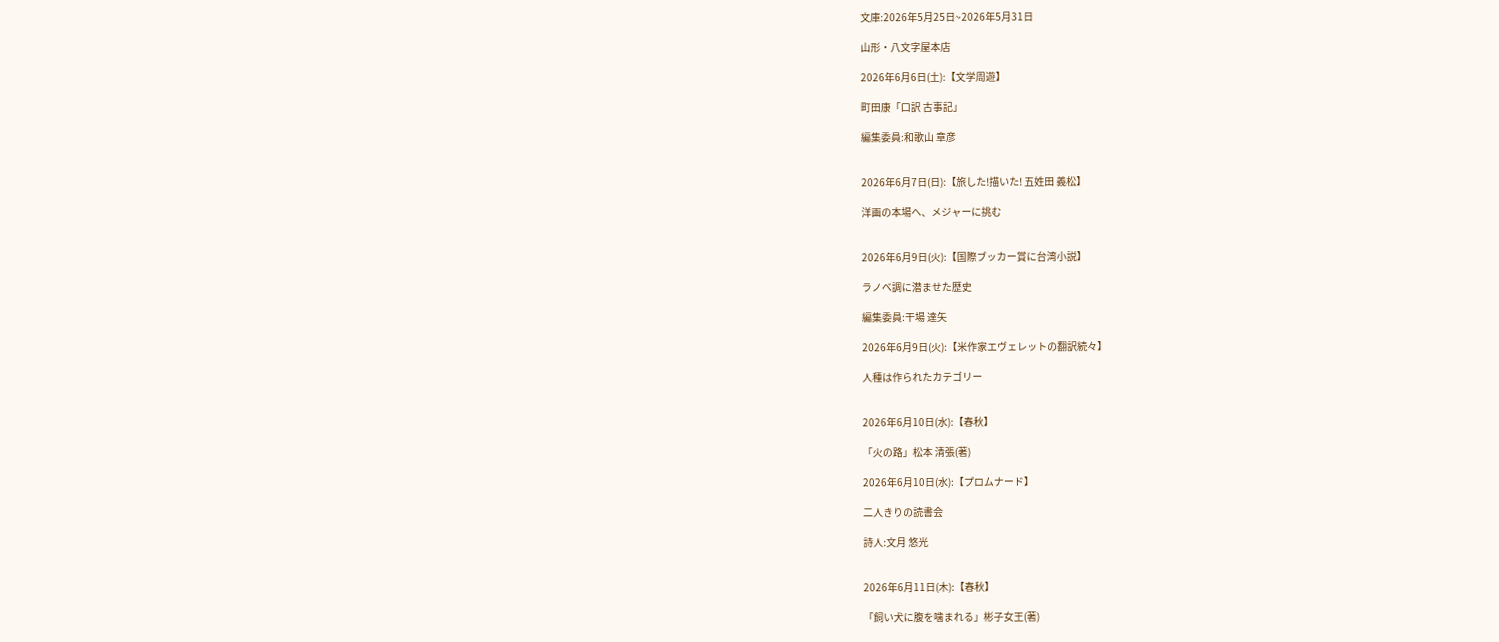文庫:2026年5月25日~2026年5月31日

山形・八文字屋本店

2026年6月6日(土):【文学周遊】

町田康「口訳 古事記」

編集委員:和歌山 章彦


2026年6月7日(日):【旅した!描いた! 五姓田 義松】

洋画の本場へ、メジャーに挑む


2026年6月9日(火):【国際ブッカー賞に台湾小説】

ラノベ調に潜ませた歴史

編集委員:干場 達矢

2026年6月9日(火):【米作家エヴェレットの翻訳続々】

人種は作られたカテゴリー


2026年6月10日(水):【春秋】

「火の路」松本 清張(著)

2026年6月10日(水):【プロムナード】

二人きりの読書会

詩人:文月 悠光


2026年6月11日(木):【春秋】

「飼い犬に腹を噛まれる」彬子女王(著)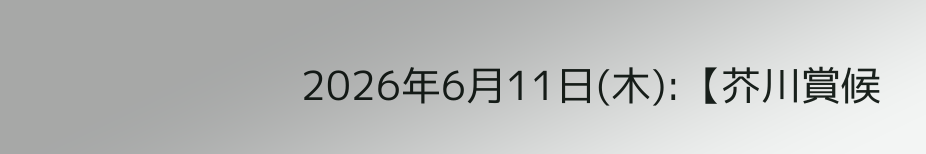2026年6月11日(木):【芥川賞候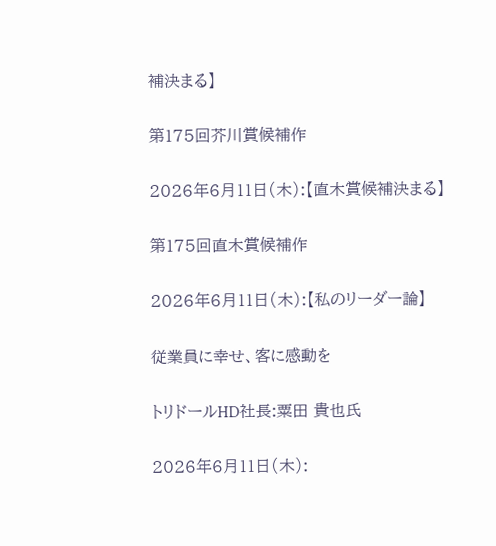補決まる】

第175回芥川賞候補作

2026年6月11日(木):【直木賞候補決まる】

第175回直木賞候補作

2026年6月11日(木):【私のリーダー論】

従業員に幸せ、客に感動を

トリドールHD社長:粟田 貴也氏

2026年6月11日(木):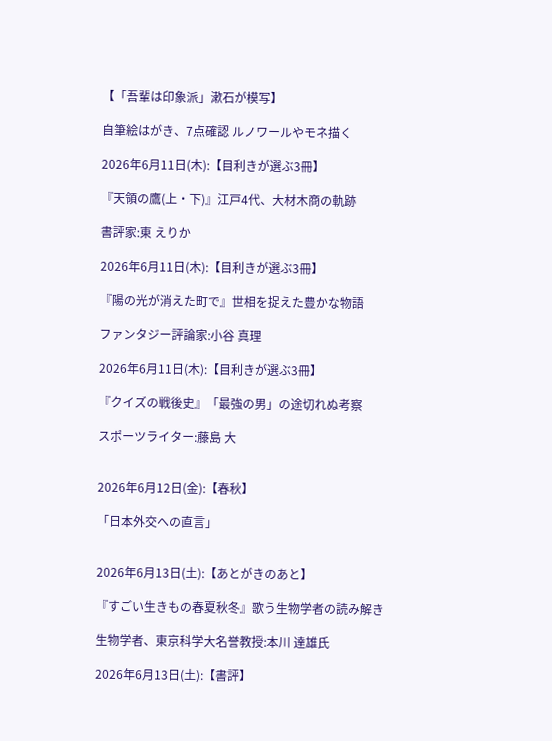【「吾輩は印象派」漱石が模写】

自筆絵はがき、7点確認 ルノワールやモネ描く

2026年6月11日(木):【目利きが選ぶ3冊】

『天領の鷹(上・下)』江戸4代、大材木商の軌跡

書評家:東 えりか

2026年6月11日(木):【目利きが選ぶ3冊】

『陽の光が消えた町で』世相を捉えた豊かな物語

ファンタジー評論家:小谷 真理

2026年6月11日(木):【目利きが選ぶ3冊】

『クイズの戦後史』「最強の男」の途切れぬ考察

スポーツライター:藤島 大


2026年6月12日(金):【春秋】

「日本外交への直言」


2026年6月13日(土):【あとがきのあと】

『すごい生きもの春夏秋冬』歌う生物学者の読み解き

生物学者、東京科学大名誉教授:本川 達雄氏

2026年6月13日(土):【書評】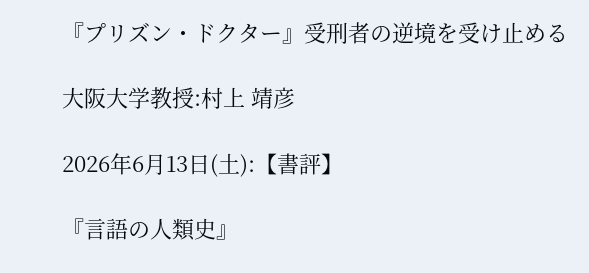『プリズン・ドクター』受刑者の逆境を受け止める

大阪大学教授:村上 靖彦

2026年6月13日(土):【書評】

『言語の人類史』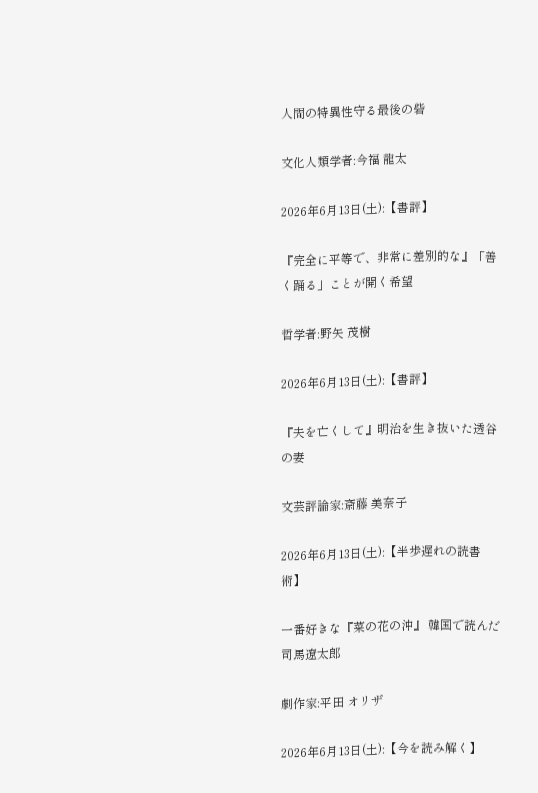人間の特異性守る最後の砦

文化人類学者:今福 龍太

2026年6月13日(土):【書評】

『完全に平等で、非常に差別的な』「善く踊る」ことが開く希望

哲学者:野矢 茂樹

2026年6月13日(土):【書評】

『夫を亡くして』明治を生き抜いた透谷の妻

文芸評論家:斎藤 美奈子

2026年6月13日(土):【半歩遅れの読書術】

一番好きな『菜の花の沖』 韓国で読んだ司馬遼太郎

劇作家:平田 オリザ

2026年6月13日(土):【今を読み解く】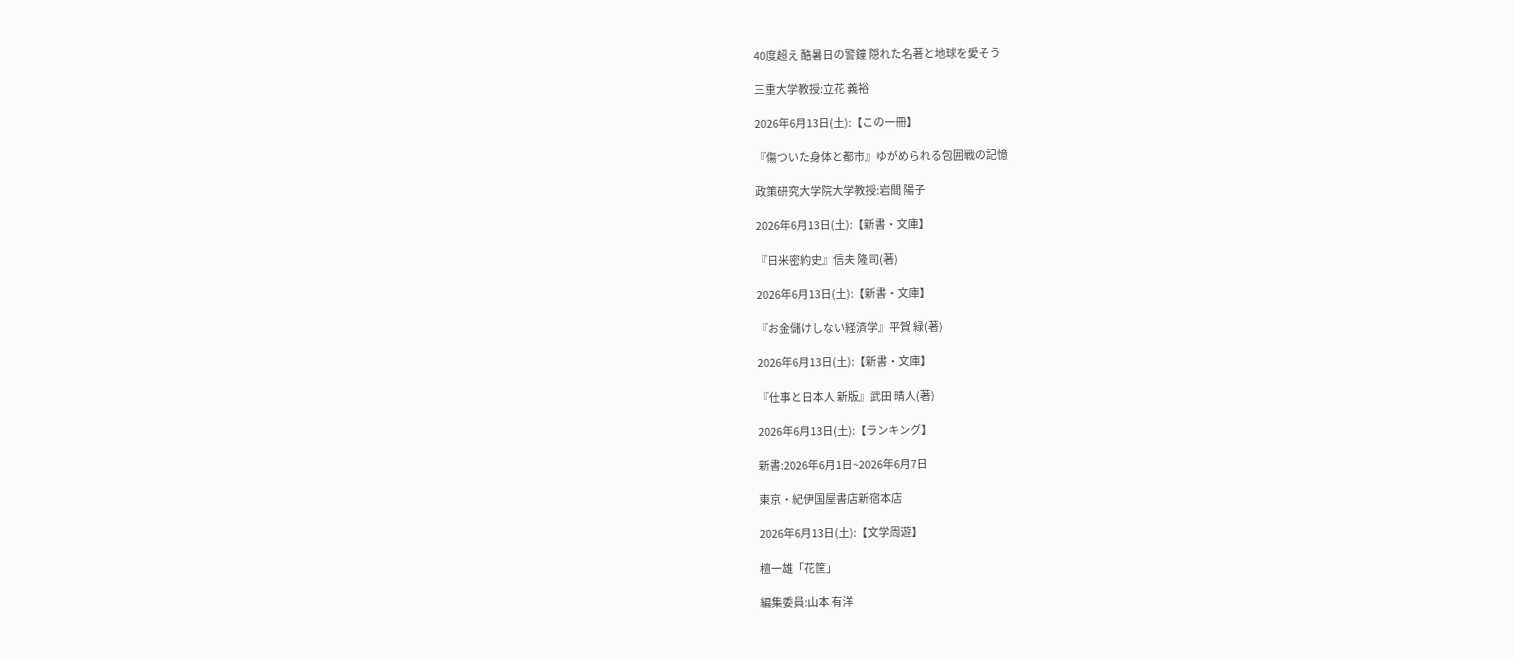40度超え 酷暑日の警鐘 隠れた名著と地球を愛そう

三重大学教授:立花 義裕

2026年6月13日(土):【この一冊】

『傷ついた身体と都市』ゆがめられる包囲戦の記憶

政策研究大学院大学教授:岩間 陽子

2026年6月13日(土):【新書・文庫】

『日米密約史』信夫 隆司(著)

2026年6月13日(土):【新書・文庫】

『お金儲けしない経済学』平賀 緑(著)

2026年6月13日(土):【新書・文庫】

『仕事と日本人 新版』武田 晴人(著)

2026年6月13日(土):【ランキング】

新書:2026年6月1日~2026年6月7日

東京・紀伊国屋書店新宿本店

2026年6月13日(土):【文学周遊】

檀一雄「花筐」

編集委員:山本 有洋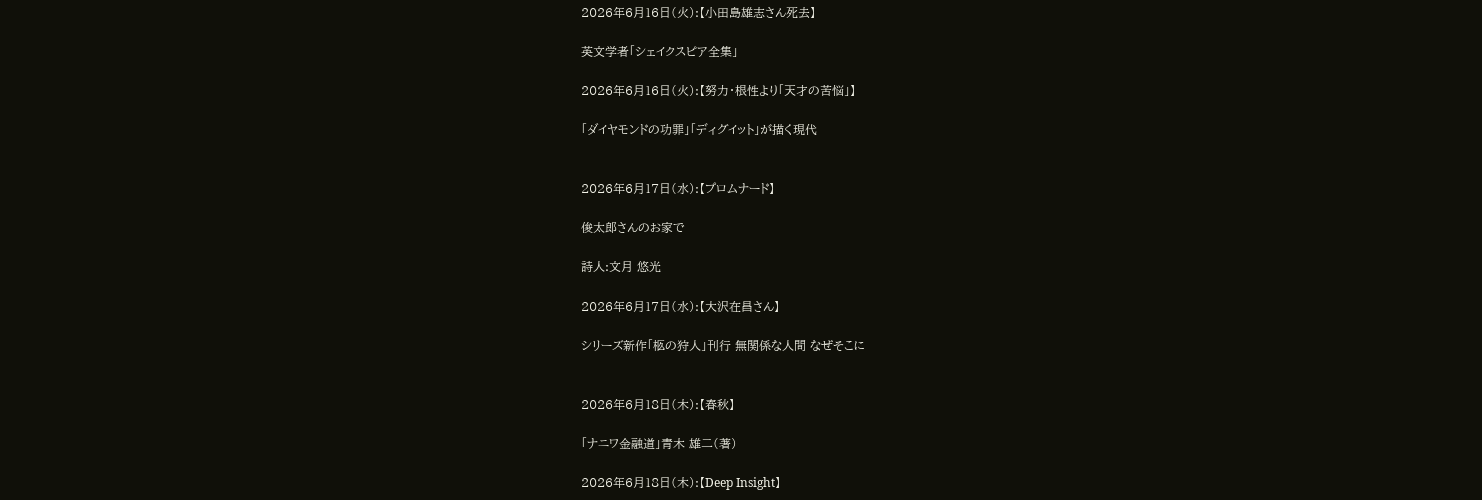2026年6月16日(火):【小田島雄志さん死去】

英文学者「シェイクスピア全集」

2026年6月16日(火):【努力・根性より「天才の苦悩」】

「ダイヤモンドの功罪」「ディグイット」が描く現代


2026年6月17日(水):【プロムナード】

俊太郎さんのお家で

詩人:文月 悠光

2026年6月17日(水):【大沢在昌さん】

シリーズ新作「柩の狩人」刊行 無関係な人間 なぜそこに


2026年6月18日(木):【春秋】

「ナニワ金融道」青木 雄二(著)

2026年6月18日(木):【Deep Insight】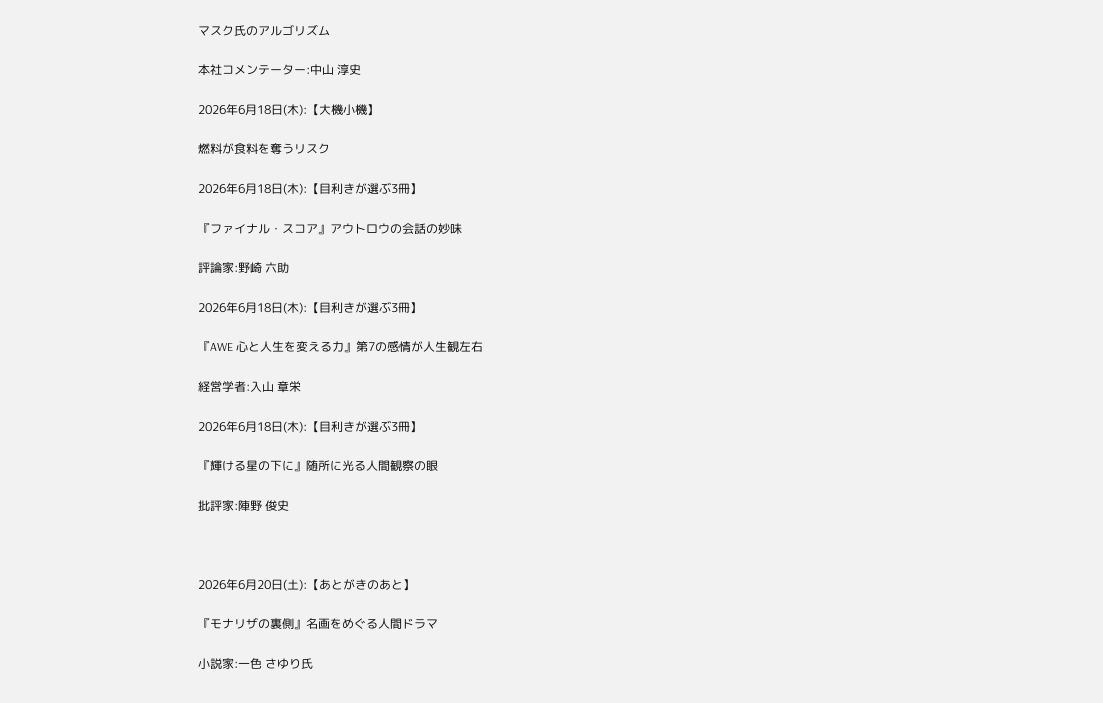マスク氏のアルゴリズム

本社コメンテーター:中山 淳史

2026年6月18日(木):【大機小機】

燃料が食料を奪うリスク

2026年6月18日(木):【目利きが選ぶ3冊】

『ファイナル・スコア』アウトロウの会話の妙味

評論家:野崎 六助

2026年6月18日(木):【目利きが選ぶ3冊】

『AWE 心と人生を変える力』第7の感情が人生観左右

経営学者:入山 章栄

2026年6月18日(木):【目利きが選ぶ3冊】

『輝ける星の下に』随所に光る人間観察の眼

批評家:陣野 俊史



2026年6月20日(土):【あとがきのあと】

『モナリザの裏側』名画をめぐる人間ドラマ

小説家:一色 さゆり氏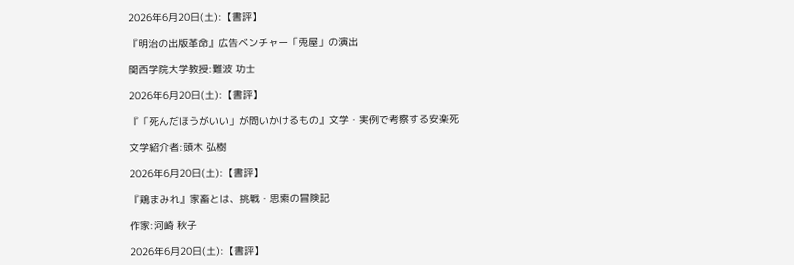2026年6月20日(土):【書評】

『明治の出版革命』広告ベンチャー「兎屋」の演出

関西学院大学教授:難波 功士

2026年6月20日(土):【書評】

『「死んだほうがいい」が問いかけるもの』文学・実例で考察する安楽死

文学紹介者:頭木 弘樹

2026年6月20日(土):【書評】

『鶏まみれ』家畜とは、挑戦・思索の冒険記

作家:河崎 秋子

2026年6月20日(土):【書評】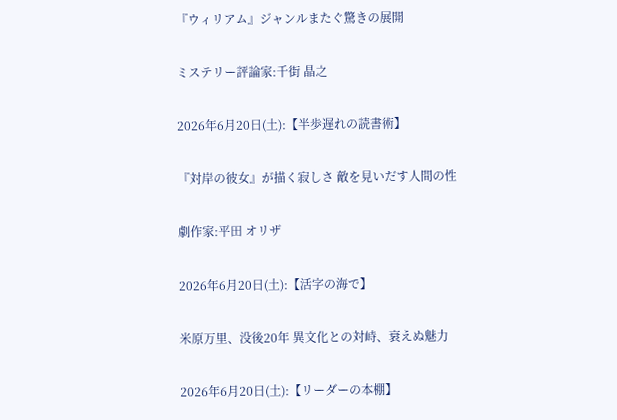『ウィリアム』ジャンルまたぐ驚きの展開

ミステリー評論家:千街 晶之

2026年6月20日(土):【半歩遅れの読書術】

『対岸の彼女』が描く寂しさ 敵を見いだす人間の性

劇作家:平田 オリザ

2026年6月20日(土):【活字の海で】

米原万里、没後20年 異文化との対峙、衰えぬ魅力

2026年6月20日(土):【リーダーの本棚】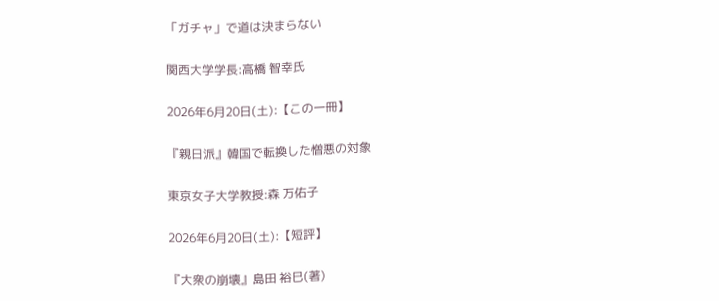「ガチャ」で道は決まらない

関西大学学長:高橋 智幸氏

2026年6月20日(土):【この一冊】

『親日派』韓国で転換した憎悪の対象

東京女子大学教授:森 万佑子

2026年6月20日(土):【短評】

『大衆の崩壊』島田 裕巳(著)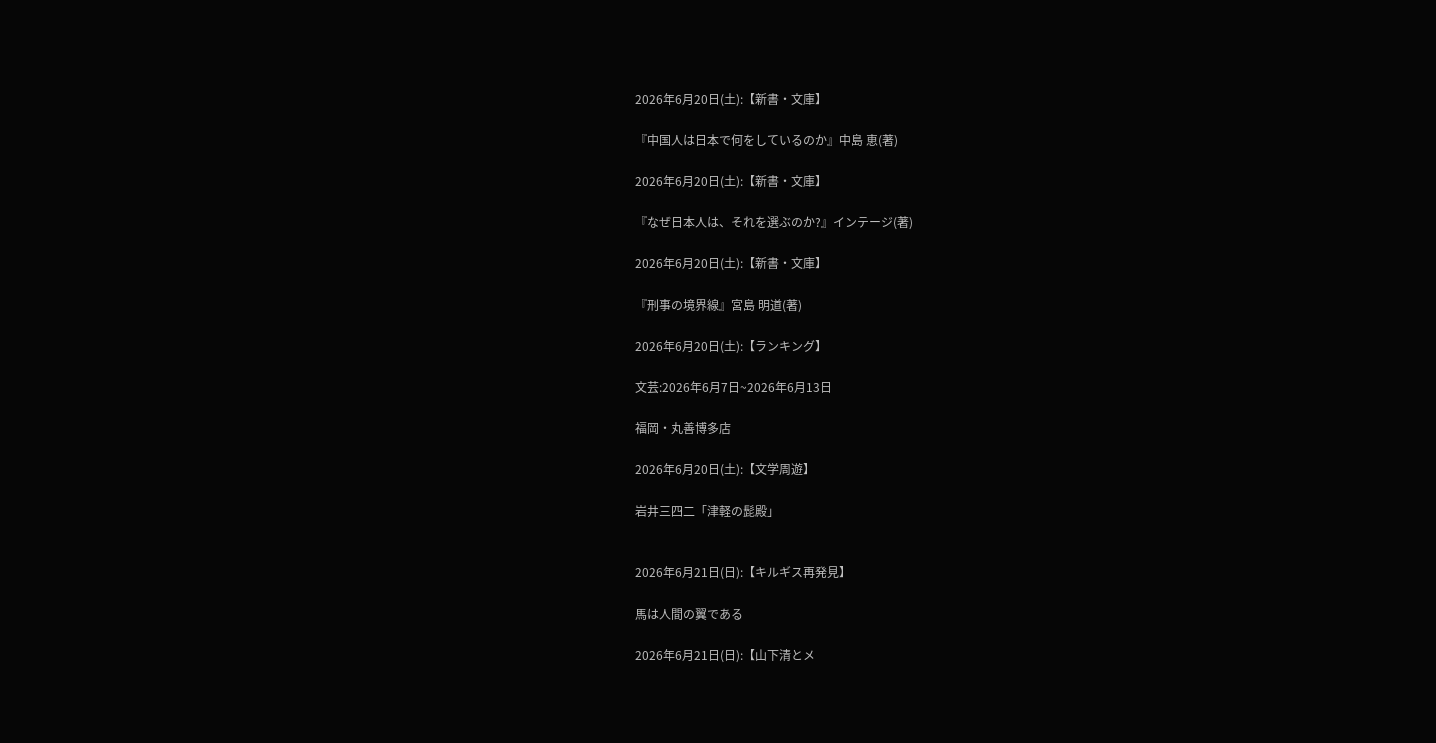2026年6月20日(土):【新書・文庫】

『中国人は日本で何をしているのか』中島 恵(著)

2026年6月20日(土):【新書・文庫】

『なぜ日本人は、それを選ぶのか?』インテージ(著)

2026年6月20日(土):【新書・文庫】

『刑事の境界線』宮島 明道(著)

2026年6月20日(土):【ランキング】

文芸:2026年6月7日~2026年6月13日

福岡・丸善博多店

2026年6月20日(土):【文学周遊】

岩井三四二「津軽の髭殿」


2026年6月21日(日):【キルギス再発見】

馬は人間の翼である

2026年6月21日(日):【山下清とメ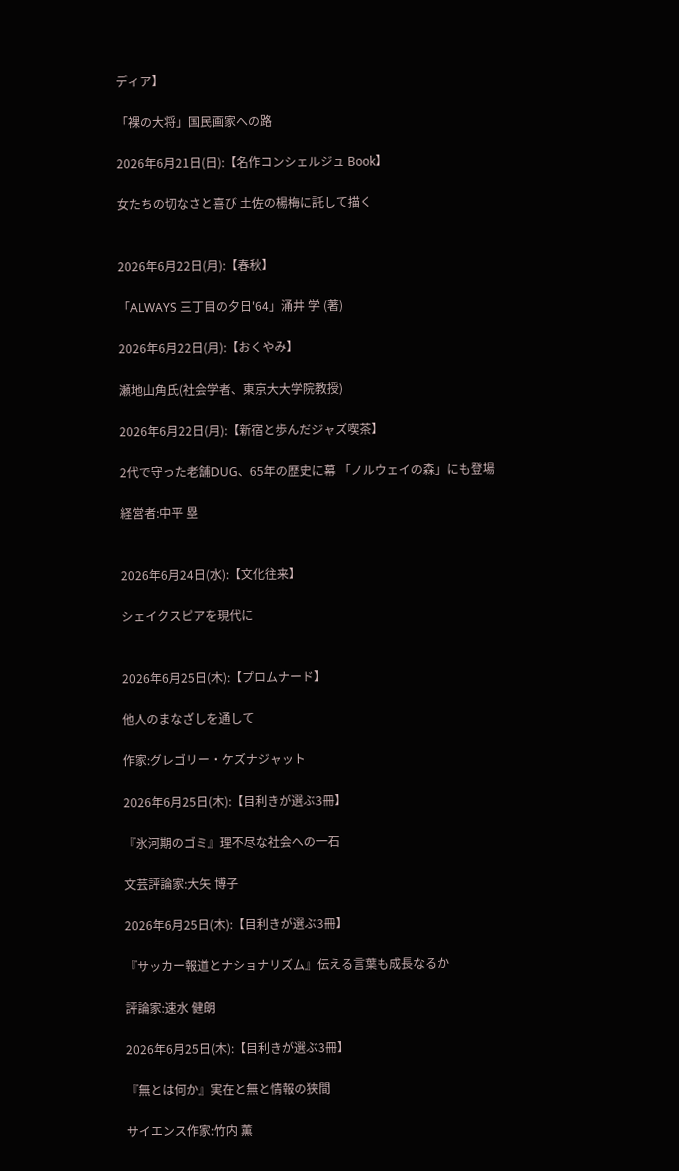ディア】

「裸の大将」国民画家への路

2026年6月21日(日):【名作コンシェルジュ Book】

女たちの切なさと喜び 土佐の楊梅に託して描く


2026年6月22日(月):【春秋】

「ALWAYS 三丁目の夕日'64」涌井 学 (著)

2026年6月22日(月):【おくやみ】

瀬地山角氏(社会学者、東京大大学院教授)

2026年6月22日(月):【新宿と歩んだジャズ喫茶】

2代で守った老舗DUG、65年の歴史に幕 「ノルウェイの森」にも登場

経営者:中平 塁


2026年6月24日(水):【文化往来】

シェイクスピアを現代に


2026年6月25日(木):【プロムナード】

他人のまなざしを通して

作家:グレゴリー・ケズナジャット

2026年6月25日(木):【目利きが選ぶ3冊】

『氷河期のゴミ』理不尽な社会への一石

文芸評論家:大矢 博子

2026年6月25日(木):【目利きが選ぶ3冊】

『サッカー報道とナショナリズム』伝える言葉も成長なるか

評論家:速水 健朗

2026年6月25日(木):【目利きが選ぶ3冊】

『無とは何か』実在と無と情報の狭間

サイエンス作家:竹内 薫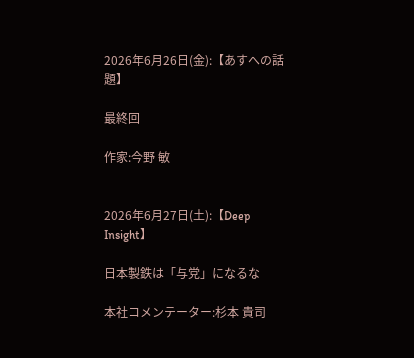2026年6月26日(金):【あすへの話題】

最終回

作家:今野 敏


2026年6月27日(土):【Deep Insight】

日本製鉄は「与党」になるな

本社コメンテーター:杉本 貴司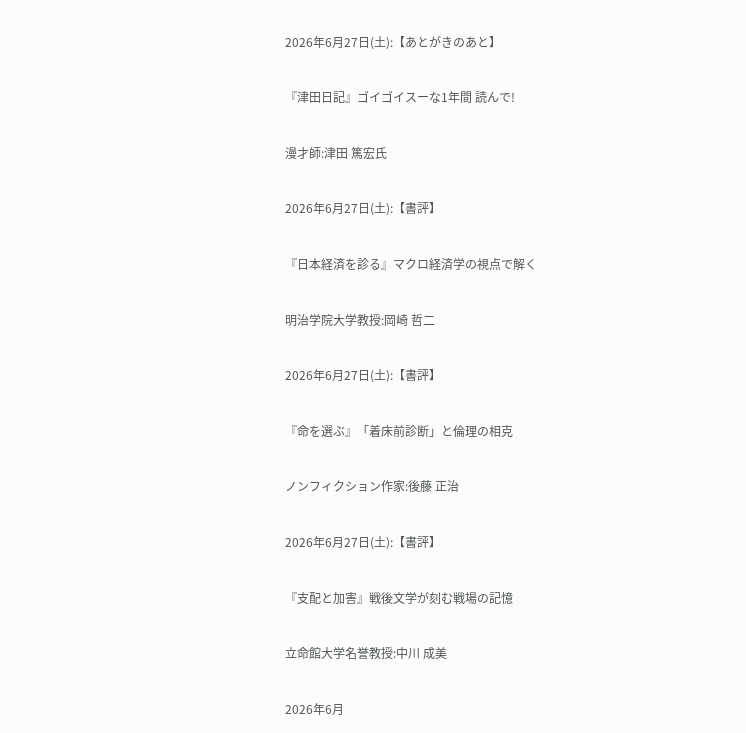2026年6月27日(土):【あとがきのあと】

『津田日記』ゴイゴイスーな1年間 読んで!

漫才師:津田 篤宏氏

2026年6月27日(土):【書評】

『日本経済を診る』マクロ経済学の視点で解く

明治学院大学教授:岡崎 哲二

2026年6月27日(土):【書評】

『命を選ぶ』「着床前診断」と倫理の相克

ノンフィクション作家:後藤 正治

2026年6月27日(土):【書評】

『支配と加害』戦後文学が刻む戦場の記憶

立命館大学名誉教授:中川 成美

2026年6月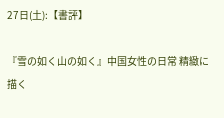27日(土):【書評】

『雪の如く山の如く』中国女性の日常 精緻に描く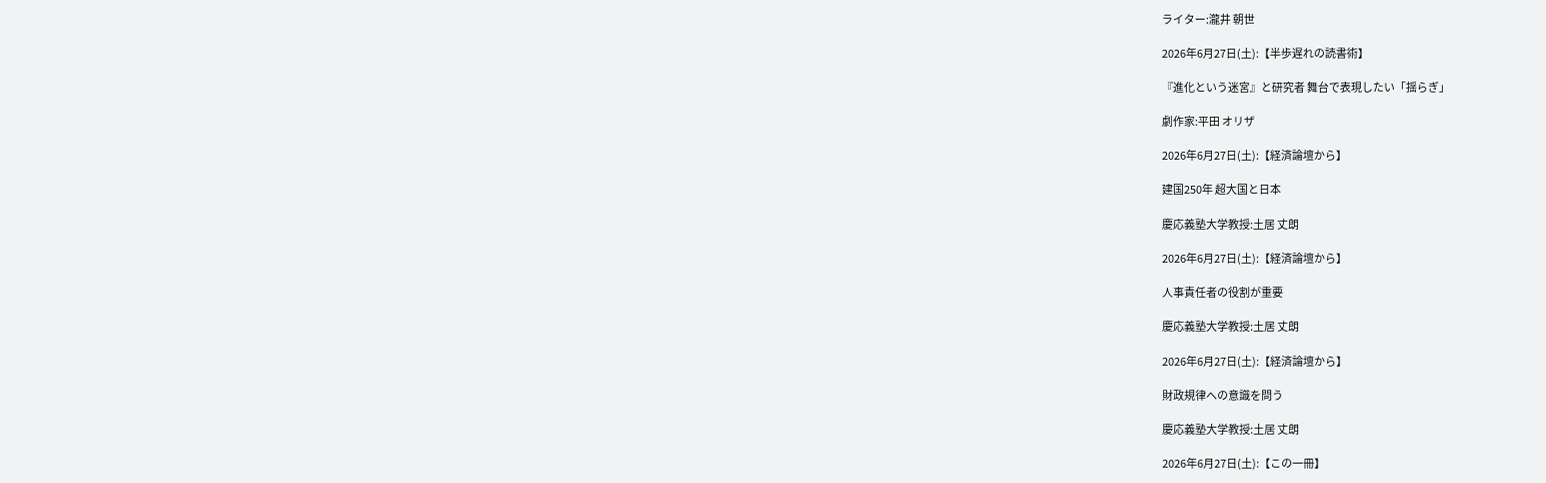ライター:瀧井 朝世

2026年6月27日(土):【半歩遅れの読書術】

『進化という迷宮』と研究者 舞台で表現したい「揺らぎ」

劇作家:平田 オリザ

2026年6月27日(土):【経済論壇から】

建国250年 超大国と日本

慶応義塾大学教授:土居 丈朗

2026年6月27日(土):【経済論壇から】

人事責任者の役割が重要

慶応義塾大学教授:土居 丈朗

2026年6月27日(土):【経済論壇から】

財政規律への意識を問う

慶応義塾大学教授:土居 丈朗

2026年6月27日(土):【この一冊】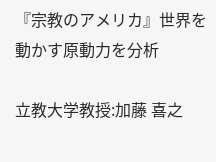『宗教のアメリカ』世界を動かす原動力を分析

立教大学教授:加藤 喜之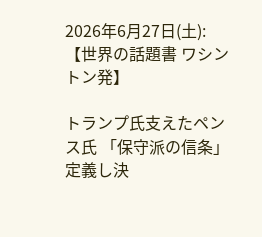2026年6月27日(土):【世界の話題書 ワシントン発】

トランプ氏支えたペンス氏 「保守派の信条」定義し決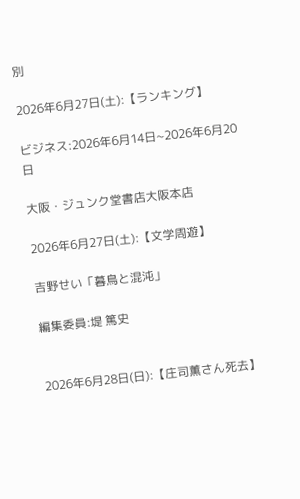別

2026年6月27日(土):【ランキング】

ビジネス:2026年6月14日~2026年6月20日

大阪・ジュンク堂書店大阪本店

2026年6月27日(土):【文学周遊】

吉野せい「暮鳥と混沌」

編集委員:堤 篤史


2026年6月28日(日):【庄司薫さん死去】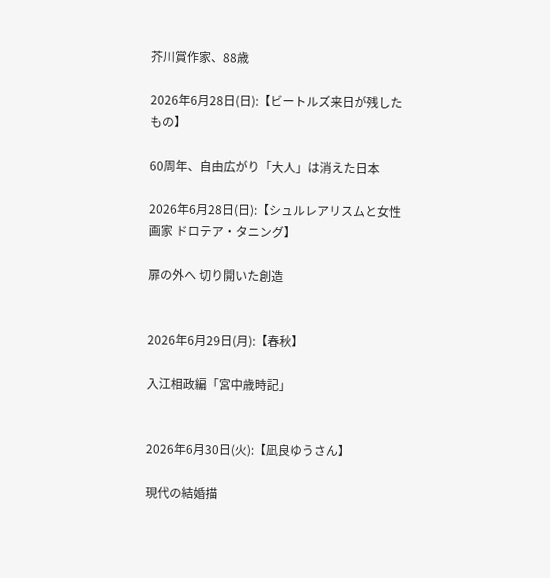芥川賞作家、88歳

2026年6月28日(日):【ビートルズ来日が残したもの】

60周年、自由広がり「大人」は消えた日本

2026年6月28日(日):【シュルレアリスムと女性画家 ドロテア・タニング】

扉の外へ 切り開いた創造


2026年6月29日(月):【春秋】

入江相政編「宮中歳時記」


2026年6月30日(火):【凪良ゆうさん】

現代の結婚描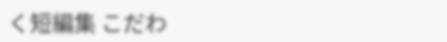く短編集 こだわ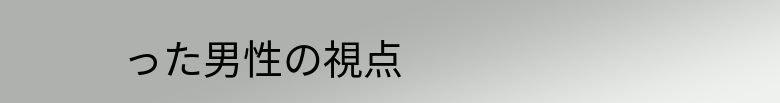った男性の視点